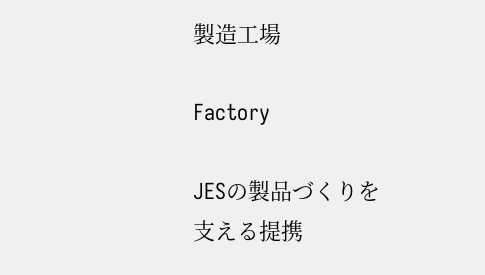製造工場

Factory

JESの製品づくりを
支える提携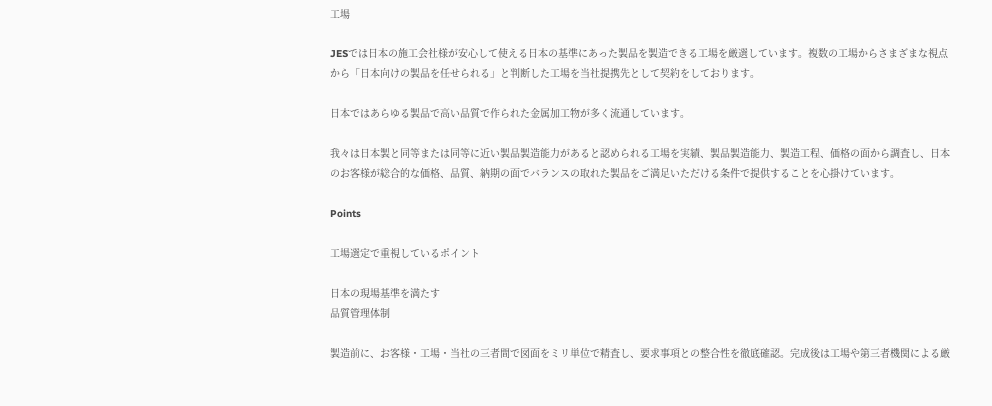工場

JESでは日本の施工会社様が安心して使える日本の基準にあった製品を製造できる工場を厳選しています。複数の工場からさまざまな視点から「日本向けの製品を任せられる」と判断した工場を当社提携先として契約をしております。

日本ではあらゆる製品で高い品質で作られた金属加工物が多く流通しています。

我々は日本製と同等または同等に近い製品製造能力があると認められる工場を実績、製品製造能力、製造工程、価格の面から調査し、日本のお客様が総合的な価格、品質、納期の面でバランスの取れた製品をご満足いただける条件で提供することを心掛けています。

Points

工場選定で重視しているポイント

日本の現場基準を満たす
品質管理体制

製造前に、お客様・工場・当社の三者間で図面をミリ単位で精査し、要求事項との整合性を徹底確認。完成後は工場や第三者機関による厳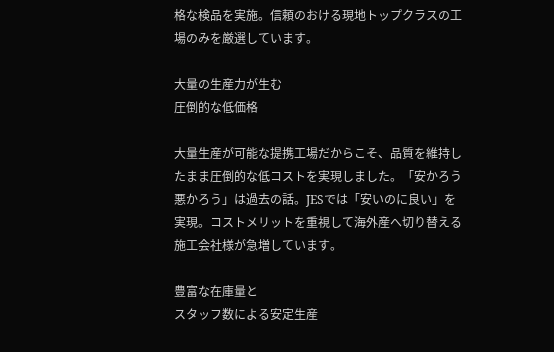格な検品を実施。信頼のおける現地トップクラスの工場のみを厳選しています。

大量の生産力が生む
圧倒的な低価格

大量生産が可能な提携工場だからこそ、品質を維持したまま圧倒的な低コストを実現しました。「安かろう悪かろう」は過去の話。JESでは「安いのに良い」を実現。コストメリットを重視して海外産へ切り替える施工会社様が急増しています。

豊富な在庫量と
スタッフ数による安定生産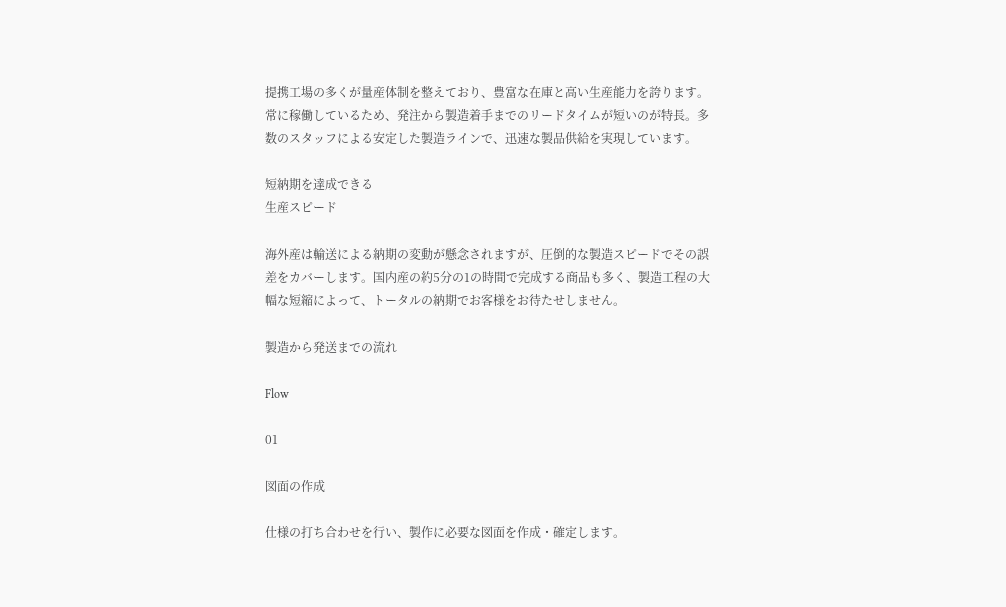提携工場の多くが量産体制を整えており、豊富な在庫と高い生産能力を誇ります。常に稼働しているため、発注から製造着手までのリードタイムが短いのが特長。多数のスタッフによる安定した製造ラインで、迅速な製品供給を実現しています。

短納期を達成できる
生産スピード

海外産は輸送による納期の変動が懸念されますが、圧倒的な製造スピードでその誤差をカバーします。国内産の約5分の1の時間で完成する商品も多く、製造工程の大幅な短縮によって、トータルの納期でお客様をお待たせしません。

製造から発送までの流れ

Flow

01

図面の作成

仕様の打ち合わせを行い、製作に必要な図面を作成・確定します。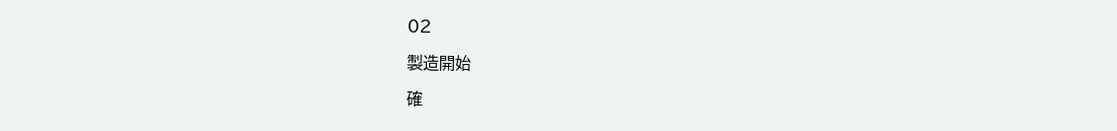02

製造開始

確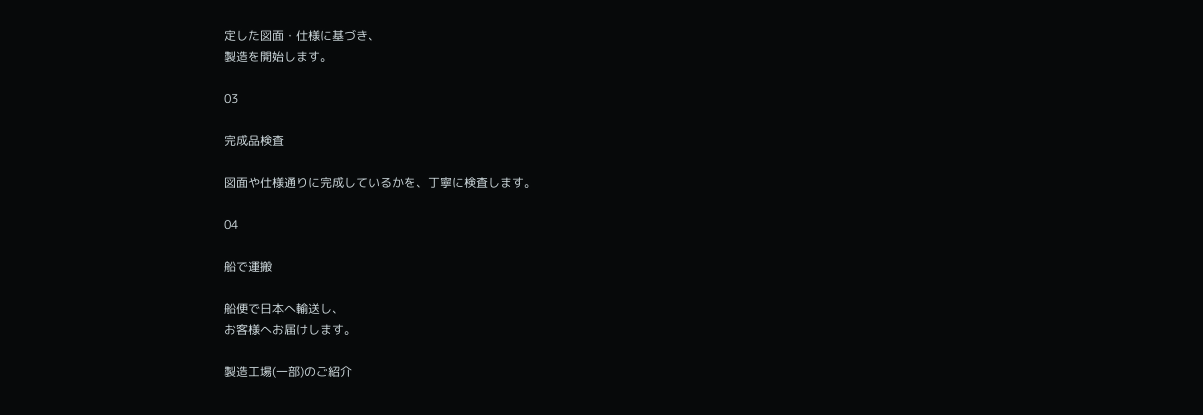定した図面・仕様に基づき、
製造を開始します。

03

完成品検査

図面や仕様通りに完成しているかを、丁寧に検査します。

04

船で運搬

船便で日本へ輸送し、
お客様へお届けします。

製造工場(一部)のご紹介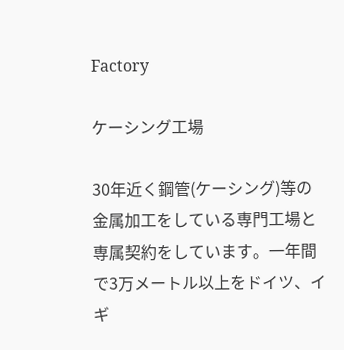Factory

ケーシング工場

30年近く鋼管(ケーシング)等の金属加工をしている専門工場と専属契約をしています。一年間で3万メートル以上をドイツ、イギ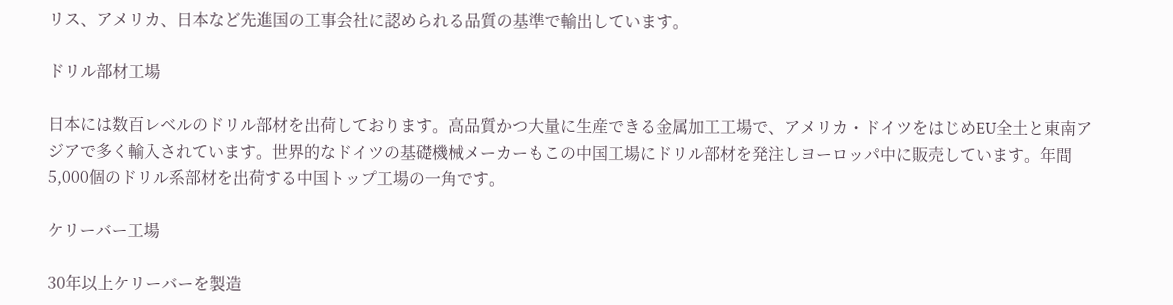リス、アメリカ、日本など先進国の工事会社に認められる品質の基準で輸出しています。

ドリル部材工場

日本には数百レベルのドリル部材を出荷しております。高品質かつ大量に生産できる金属加工工場で、アメリカ・ドイツをはじめEU全土と東南アジアで多く輸入されています。世界的なドイツの基礎機械メーカーもこの中国工場にドリル部材を発注しヨーロッパ中に販売しています。年間5,000個のドリル系部材を出荷する中国トップ工場の一角です。

ケリーバー工場

30年以上ケリーバーを製造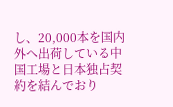し、20,000本を国内外へ出荷している中国工場と日本独占契約を結んでおり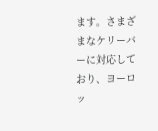ます。さまざまなケリーバーに対応しており、ヨーロッ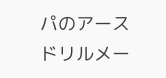パのアースドリルメー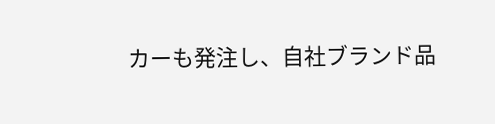カーも発注し、自社ブランド品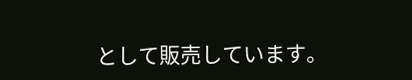として販売しています。